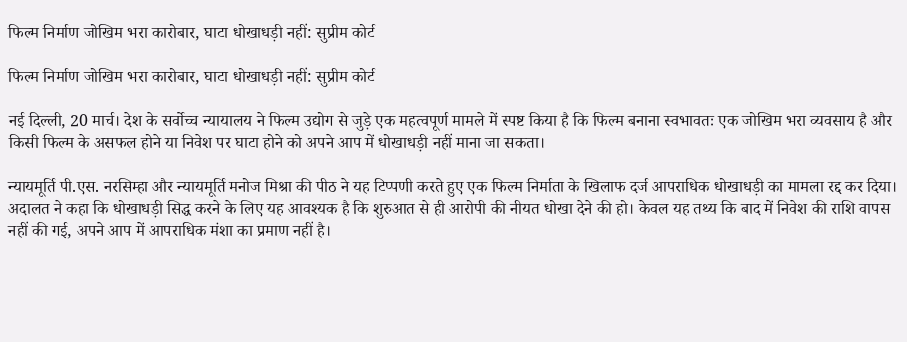फिल्म निर्माण जोखिम भरा कारोबार, घाटा धोखाधड़ी नहीं: सुप्रीम कोर्ट

फिल्म निर्माण जोखिम भरा कारोबार, घाटा धोखाधड़ी नहीं: सुप्रीम कोर्ट

नई दिल्ली, 20 मार्च। देश के सर्वोच्च न्यायालय ने फिल्म उद्योग से जुड़े एक महत्वपूर्ण मामले में स्पष्ट किया है कि फिल्म बनाना स्वभावतः एक जोखिम भरा व्यवसाय है और किसी फिल्म के असफल होने या निवेश पर घाटा होने को अपने आप में धोखाधड़ी नहीं माना जा सकता।

न्यायमूर्ति पी.एस. नरसिम्हा और न्यायमूर्ति मनोज मिश्रा की पीठ ने यह टिप्पणी करते हुए एक फिल्म निर्माता के खिलाफ दर्ज आपराधिक धोखाधड़ी का मामला रद्द कर दिया। अदालत ने कहा कि धोखाधड़ी सिद्ध करने के लिए यह आवश्यक है कि शुरुआत से ही आरोपी की नीयत धोखा देने की हो। केवल यह तथ्य कि बाद में निवेश की राशि वापस नहीं की गई, अपने आप में आपराधिक मंशा का प्रमाण नहीं है।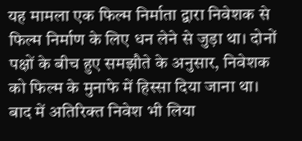यह मामला एक फिल्म निर्माता द्वारा निवेशक से फिल्म निर्माण के लिए धन लेने से जुड़ा था। दोनों पक्षों के बीच हुए समझौते के अनुसार, निवेशक को फिल्म के मुनाफे में हिस्सा दिया जाना था। बाद में अतिरिक्त निवेश भी लिया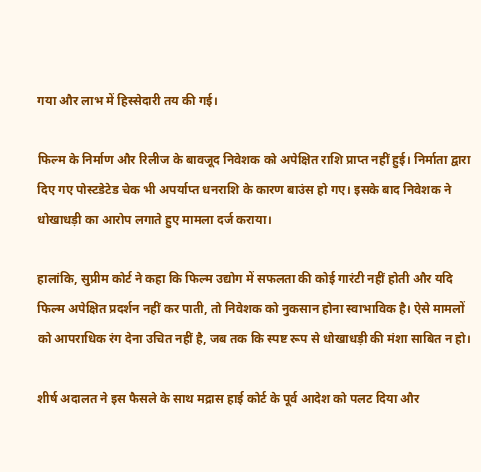गया और लाभ में हिस्सेदारी तय की गई।

फिल्म के निर्माण और रिलीज के बावजूद निवेशक को अपेक्षित राशि प्राप्त नहीं हुई। निर्माता द्वारा दिए गए पोस्टडेटेड चेक भी अपर्याप्त धनराशि के कारण बाउंस हो गए। इसके बाद निवेशक ने धोखाधड़ी का आरोप लगाते हुए मामला दर्ज कराया।

हालांकि, सुप्रीम कोर्ट ने कहा कि फिल्म उद्योग में सफलता की कोई गारंटी नहीं होती और यदि फिल्म अपेक्षित प्रदर्शन नहीं कर पाती, तो निवेशक को नुकसान होना स्वाभाविक है। ऐसे मामलों को आपराधिक रंग देना उचित नहीं है, जब तक कि स्पष्ट रूप से धोखाधड़ी की मंशा साबित न हो।

शीर्ष अदालत ने इस फैसले के साथ मद्रास हाई कोर्ट के पूर्व आदेश को पलट दिया और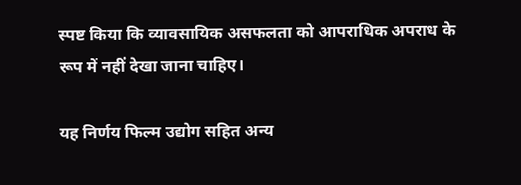स्पष्ट किया कि व्यावसायिक असफलता को आपराधिक अपराध के रूप में नहीं देखा जाना चाहिए।

यह निर्णय फिल्म उद्योग सहित अन्य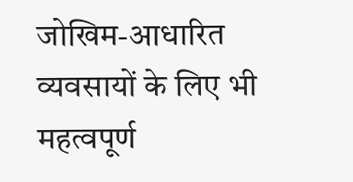जोखिम-आधारित व्यवसायों के लिए भी महत्वपूर्ण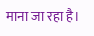माना जा रहा है।